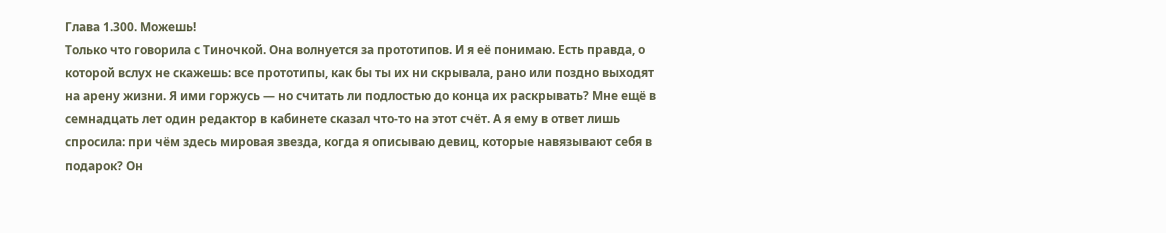Глава 1.300. Можешь!
Только что говорила с Тиночкой. Она волнуется за прототипов. И я её понимаю. Есть правда, о которой вслух не скажешь: все прототипы, как бы ты их ни скрывала, рано или поздно выходят на арену жизни. Я ими горжусь — но считать ли подлостью до конца их раскрывать? Мне ещё в семнадцать лет один редактор в кабинете сказал что-то на этот счёт. А я ему в ответ лишь спросила: при чём здесь мировая звезда, когда я описываю девиц, которые навязывают себя в подарок? Он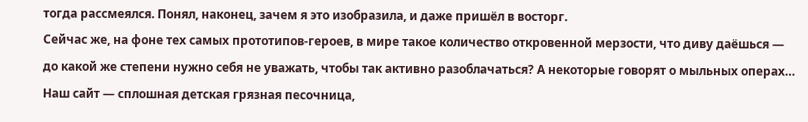тогда рассмеялся. Понял, наконец, зачем я это изобразила, и даже пришёл в восторг.
Сейчас же, на фоне тех самых прототипов-героев, в мире такое количество откровенной мерзости, что диву даёшься — до какой же степени нужно себя не уважать, чтобы так активно разоблачаться? А некоторые говорят о мыльных операх… Наш сайт — сплошная детская грязная песочница,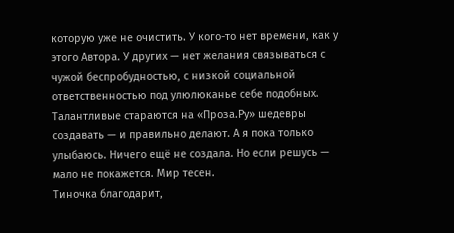которую уже не очистить. У кого-то нет времени, как у этого Автора. У других — нет желания связываться с чужой беспробудностью, с низкой социальной ответственностью под улюлюканье себе подобных. Талантливые стараются на «Проза.Ру» шедевры создавать — и правильно делают. А я пока только улыбаюсь. Ничего ещё не создала. Но если решусь — мало не покажется. Мир тесен.
Тиночка благодарит,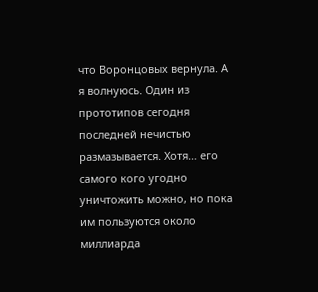что Воронцовых вернула. А я волнуюсь. Один из прототипов сегодня последней нечистью размазывается. Хотя… его самого кого угодно уничтожить можно, но пока им пользуются около миллиарда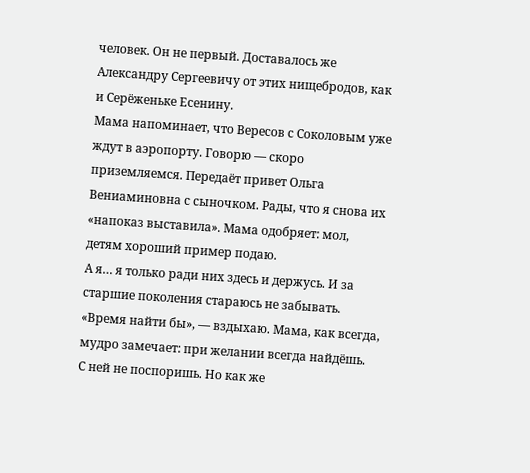человек. Он не первый. Доставалось же Александру Сергеевичу от этих нищебродов, как и Серёженьке Есенину.
Мама напоминает, что Вересов с Соколовым уже ждут в аэропорту. Говорю — скоро приземляемся. Передаёт привет Ольга Вениаминовна с сыночком. Рады, что я снова их «напоказ выставила». Мама одобряет: мол, детям хороший пример подаю.
А я… я только ради них здесь и держусь. И за старшие поколения стараюсь не забывать. «Время найти бы», — вздыхаю. Мама, как всегда, мудро замечает: при желании всегда найдёшь.
С ней не поспоришь. Но как же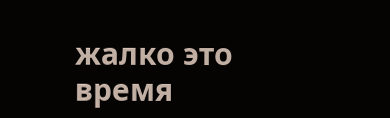жалко это время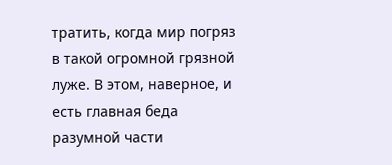тратить, когда мир погряз в такой огромной грязной луже. В этом, наверное, и есть главная беда разумной части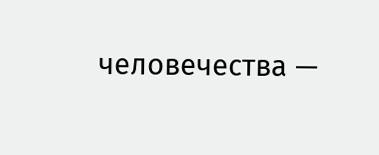человечества —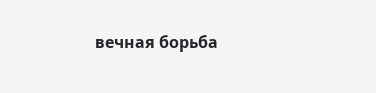вечная борьба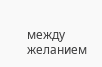между желанием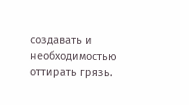создавать и необходимостью оттирать грязь.